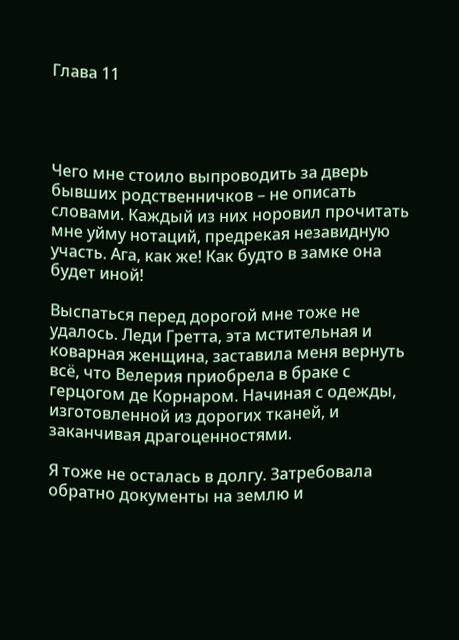Глава 11




Чего мне стоило выпроводить за дверь бывших родственничков – не описать словами. Каждый из них норовил прочитать мне уйму нотаций, предрекая незавидную участь. Ага, как же! Как будто в замке она будет иной!

Выспаться перед дорогой мне тоже не удалось. Леди Гретта, эта мстительная и коварная женщина, заставила меня вернуть всё, что Велерия приобрела в браке с герцогом де Корнаром. Начиная с одежды, изготовленной из дорогих тканей, и заканчивая драгоценностями.

Я тоже не осталась в долгу. Затребовала обратно документы на землю и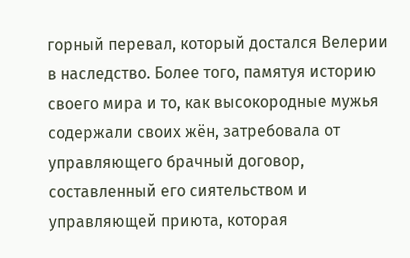горный перевал, который достался Велерии в наследство. Более того, памятуя историю своего мира и то, как высокородные мужья содержали своих жён, затребовала от управляющего брачный договор, составленный его сиятельством и управляющей приюта, которая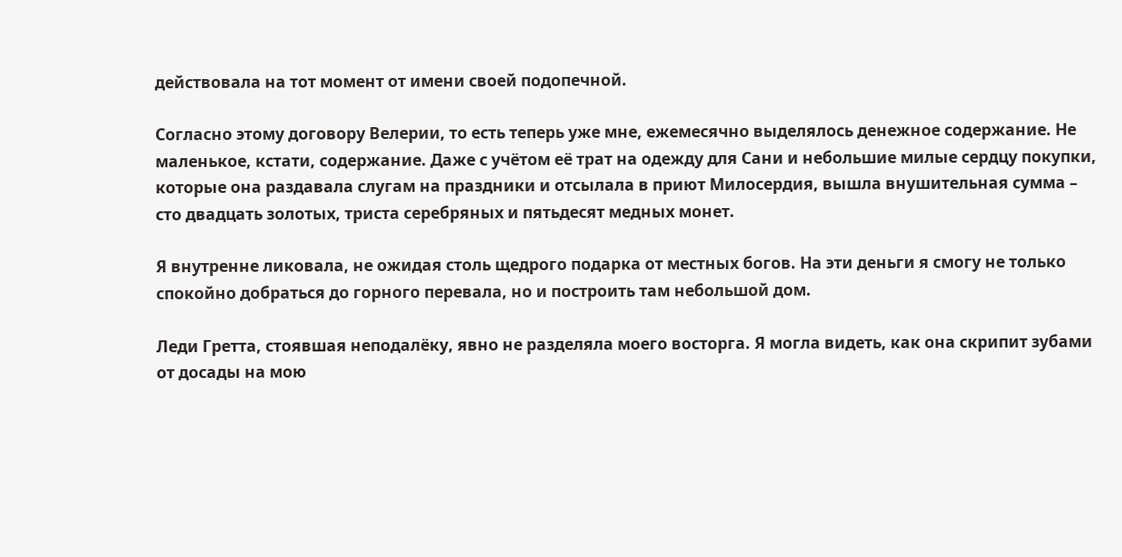действовала на тот момент от имени своей подопечной.

Согласно этому договору Велерии, то есть теперь уже мне, ежемесячно выделялось денежное содержание. Не маленькое, кстати, содержание. Даже с учётом её трат на одежду для Сани и небольшие милые сердцу покупки, которые она раздавала слугам на праздники и отсылала в приют Милосердия, вышла внушительная сумма – сто двадцать золотых, триста серебряных и пятьдесят медных монет.

Я внутренне ликовала, не ожидая столь щедрого подарка от местных богов. На эти деньги я смогу не только спокойно добраться до горного перевала, но и построить там небольшой дом.

Леди Гретта, стоявшая неподалёку, явно не разделяла моего восторга. Я могла видеть, как она скрипит зубами от досады на мою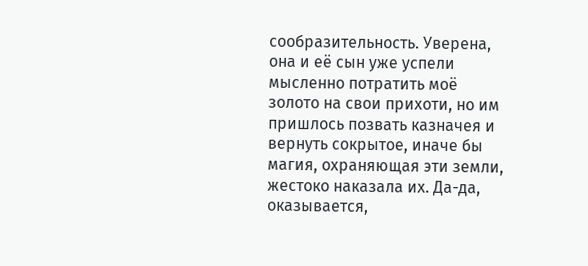сообразительность. Уверена, она и её сын уже успели мысленно потратить моё золото на свои прихоти, но им пришлось позвать казначея и вернуть сокрытое, иначе бы магия, охраняющая эти земли, жестоко наказала их. Да-да, оказывается,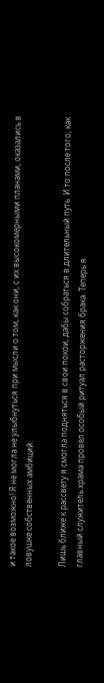и такое возможно! Я не могла не улыбнуться при мысли о том, как они, с их высокомерными планами, оказались в ловушке собственных амбиций.

Лишь ближе к рассвету я смогла подняться в свои покои, дабы собраться в длительный путь. И то после того, как главный служитель храма провёл особый ритуал расторжения брака. Теперь я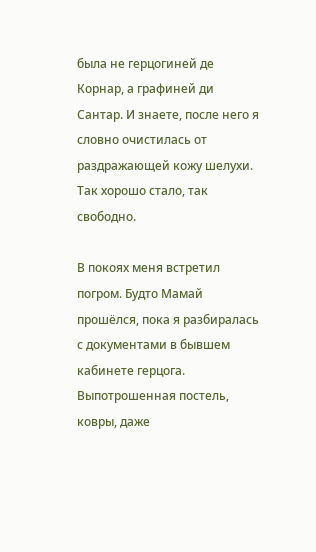была не герцогиней де Корнар, а графиней ди Сантар. И знаете, после него я словно очистилась от раздражающей кожу шелухи. Так хорошо стало, так свободно.

В покоях меня встретил погром. Будто Мамай прошёлся, пока я разбиралась с документами в бывшем кабинете герцога. Выпотрошенная постель, ковры, даже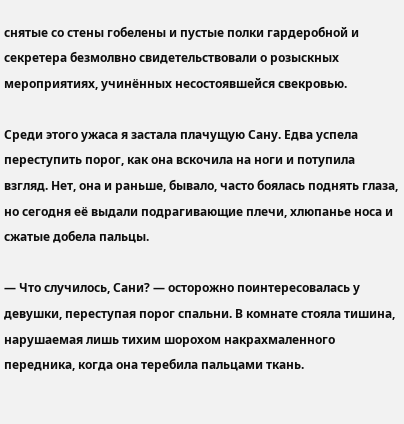снятые со стены гобелены и пустые полки гардеробной и секретера безмолвно свидетельствовали о розыскных мероприятиях, учинённых несостоявшейся свекровью.

Среди этого ужаса я застала плачущую Сану. Едва успела переступить порог, как она вскочила на ноги и потупила взгляд. Нет, она и раньше, бывало, часто боялась поднять глаза, но сегодня её выдали подрагивающие плечи, хлюпанье носа и сжатые добела пальцы.

— Что случилось, Сани? — осторожно поинтересовалась у девушки, переступая порог спальни. В комнате стояла тишина, нарушаемая лишь тихим шорохом накрахмаленного передника, когда она теребила пальцами ткань.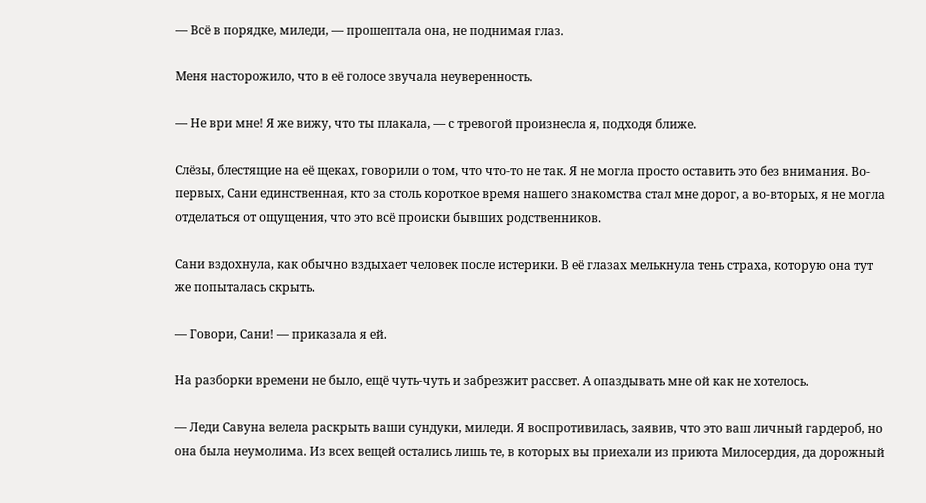— Всё в порядке, миледи, — прошептала она, не поднимая глаз.

Меня насторожило, что в её голосе звучала неуверенность.

— Не ври мне! Я же вижу, что ты плакала, — с тревогой произнесла я, подходя ближе.

Слёзы, блестящие на её щеках, говорили о том, что что-то не так. Я не могла просто оставить это без внимания. Во-первых, Сани единственная, кто за столь короткое время нашего знакомства стал мне дорог, а во-вторых, я не могла отделаться от ощущения, что это всё происки бывших родственников.

Сани вздохнула, как обычно вздыхает человек после истерики. В её глазах мелькнула тень страха, которую она тут же попыталась скрыть.

— Говори, Сани! — приказала я ей.

На разборки времени не было, ещё чуть-чуть и забрезжит рассвет. А опаздывать мне ой как не хотелось.

— Леди Савуна велела раскрыть ваши сундуки, миледи. Я воспротивилась, заявив, что это ваш личный гардероб, но она была неумолима. Из всех вещей остались лишь те, в которых вы приехали из приюта Милосердия, да дорожный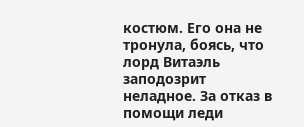костюм. Его она не тронула, боясь, что лорд Витаэль заподозрит неладное. За отказ в помощи леди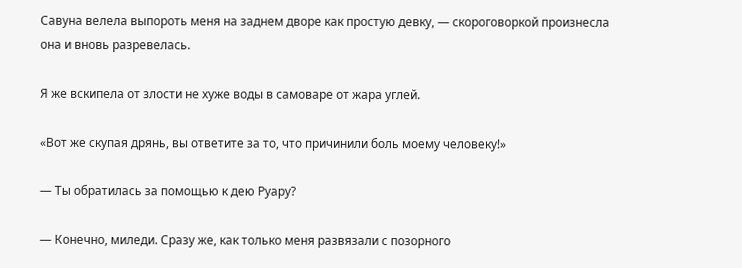Савуна велела выпороть меня на заднем дворе как простую девку, — скороговоркой произнесла она и вновь разревелась.

Я же вскипела от злости не хуже воды в самоваре от жара углей.

«Вот же скупая дрянь, вы ответите за то, что причинили боль моему человеку!»

— Ты обратилась за помощью к дею Руару?

— Конечно, миледи. Сразу же, как только меня развязали с позорного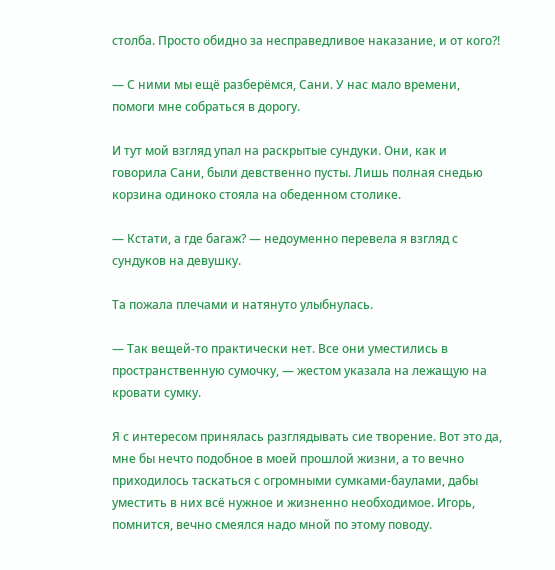столба. Просто обидно за несправедливое наказание, и от кого?!

— С ними мы ещё разберёмся, Сани. У нас мало времени, помоги мне собраться в дорогу.

И тут мой взгляд упал на раскрытые сундуки. Они, как и говорила Сани, были девственно пусты. Лишь полная снедью корзина одиноко стояла на обеденном столике.

— Кстати, а где багаж? — недоуменно перевела я взгляд с сундуков на девушку.

Та пожала плечами и натянуто улыбнулась.

— Так вещей-то практически нет. Все они уместились в пространственную сумочку, — жестом указала на лежащую на кровати сумку.

Я с интересом принялась разглядывать сие творение. Вот это да, мне бы нечто подобное в моей прошлой жизни, а то вечно приходилось таскаться с огромными сумками-баулами, дабы уместить в них всё нужное и жизненно необходимое. Игорь, помнится, вечно смеялся надо мной по этому поводу.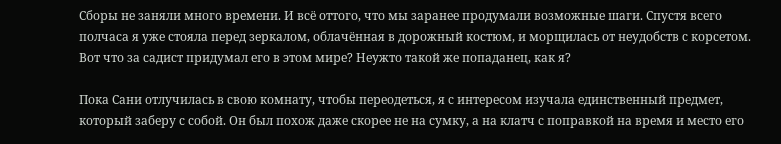Сборы не заняли много времени. И всё оттого, что мы заранее продумали возможные шаги. Спустя всего полчаса я уже стояла перед зеркалом, облачённая в дорожный костюм, и морщилась от неудобств с корсетом. Вот что за садист придумал его в этом мире? Неужто такой же попаданец, как я?

Пока Сани отлучилась в свою комнату, чтобы переодеться, я с интересом изучала единственный предмет, который заберу с собой. Он был похож даже скорее не на сумку, а на клатч с поправкой на время и место его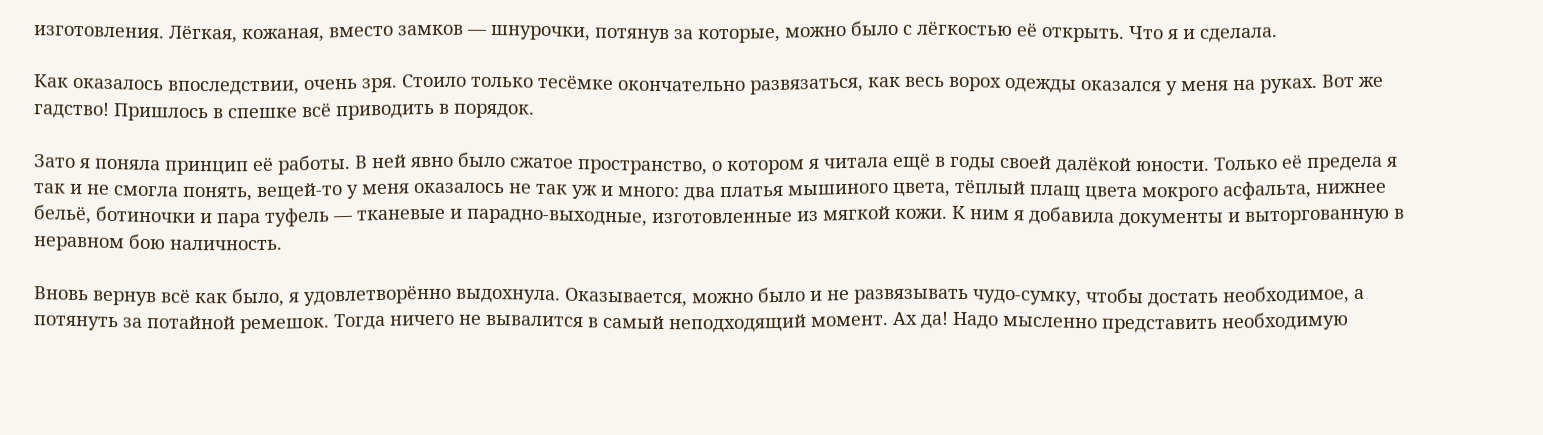изготовления. Лёгкая, кожаная, вместо замков — шнурочки, потянув за которые, можно было с лёгкостью её открыть. Что я и сделала.

Как оказалось впоследствии, очень зря. Стоило только тесёмке окончательно развязаться, как весь ворох одежды оказался у меня на руках. Вот же гадство! Пришлось в спешке всё приводить в порядок.

Зато я поняла принцип её работы. В ней явно было сжатое пространство, о котором я читала ещё в годы своей далёкой юности. Только её предела я так и не смогла понять, вещей-то у меня оказалось не так уж и много: два платья мышиного цвета, тёплый плащ цвета мокрого асфальта, нижнее бельё, ботиночки и пара туфель — тканевые и парадно-выходные, изготовленные из мягкой кожи. К ним я добавила документы и выторгованную в неравном бою наличность.

Вновь вернув всё как было, я удовлетворённо выдохнула. Оказывается, можно было и не развязывать чудо-сумку, чтобы достать необходимое, а потянуть за потайной ремешок. Тогда ничего не вывалится в самый неподходящий момент. Ах да! Надо мысленно представить необходимую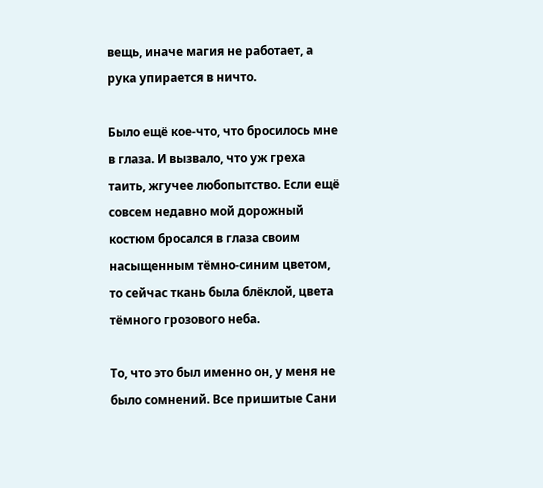вещь, иначе магия не работает, а рука упирается в ничто.

Было ещё кое-что, что бросилось мне в глаза. И вызвало, что уж греха таить, жгучее любопытство. Если ещё совсем недавно мой дорожный костюм бросался в глаза своим насыщенным тёмно-синим цветом, то сейчас ткань была блёклой, цвета тёмного грозового неба.

То, что это был именно он, у меня не было сомнений. Все пришитые Сани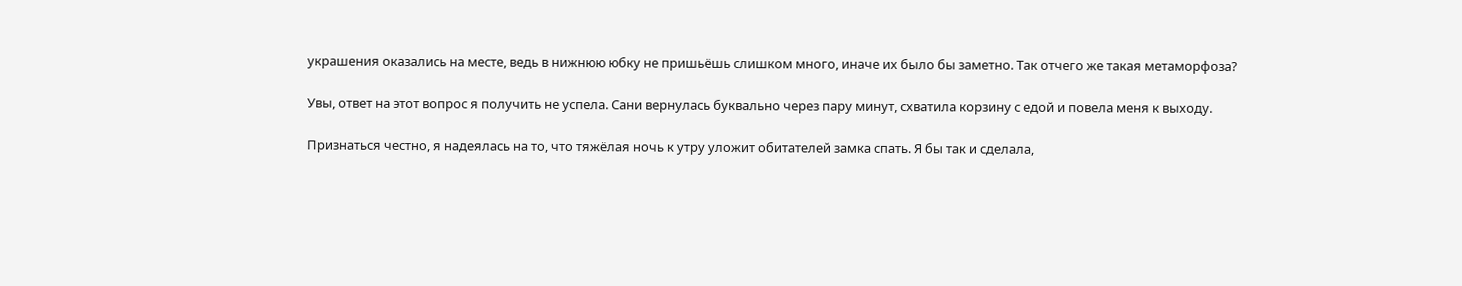украшения оказались на месте, ведь в нижнюю юбку не пришьёшь слишком много, иначе их было бы заметно. Так отчего же такая метаморфоза?

Увы, ответ на этот вопрос я получить не успела. Сани вернулась буквально через пару минут, схватила корзину с едой и повела меня к выходу.

Признаться честно, я надеялась на то, что тяжёлая ночь к утру уложит обитателей замка спать. Я бы так и сделала,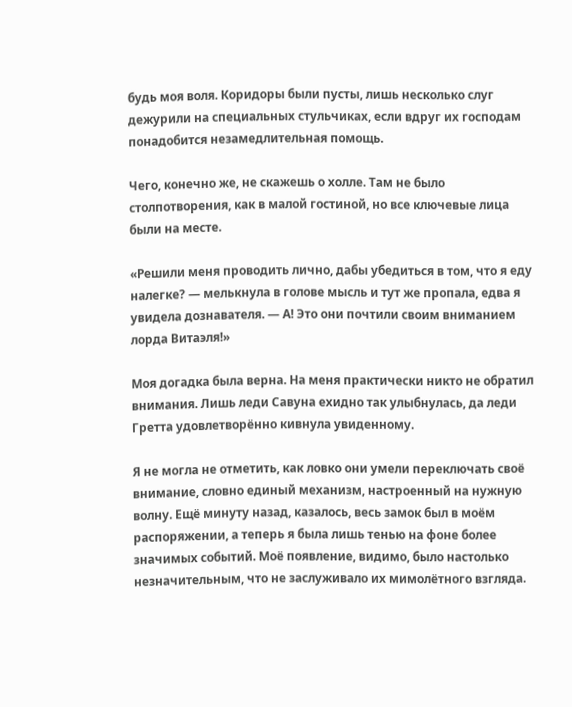будь моя воля. Коридоры были пусты, лишь несколько слуг дежурили на специальных стульчиках, если вдруг их господам понадобится незамедлительная помощь.

Чего, конечно же, не скажешь о холле. Там не было столпотворения, как в малой гостиной, но все ключевые лица были на месте.

«Решили меня проводить лично, дабы убедиться в том, что я еду налегке? — мелькнула в голове мысль и тут же пропала, едва я увидела дознавателя. — А! Это они почтили своим вниманием лорда Витаэля!»

Моя догадка была верна. На меня практически никто не обратил внимания. Лишь леди Савуна ехидно так улыбнулась, да леди Гретта удовлетворённо кивнула увиденному.

Я не могла не отметить, как ловко они умели переключать своё внимание, словно единый механизм, настроенный на нужную волну. Ещё минуту назад, казалось, весь замок был в моём распоряжении, а теперь я была лишь тенью на фоне более значимых событий. Моё появление, видимо, было настолько незначительным, что не заслуживало их мимолётного взгляда.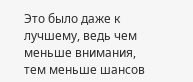Это было даже к лучшему, ведь чем меньше внимания, тем меньше шансов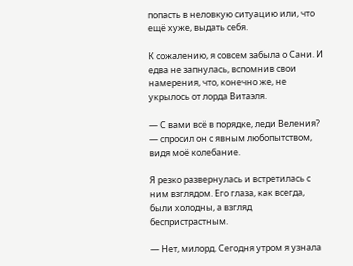попасть в неловкую ситуацию или, что ещё хуже, выдать себя.

К сожалению, я совсем забыла о Сани. И едва не запнулась, вспомнив свои намерения, что, конечно же, не укрылось от лорда Витаэля.

— С вами всё в порядке, леди Веления? — спросил он с явным любопытством, видя моё колебание.

Я резко развернулась и встретилась с ним взглядом. Его глаза, как всегда, были холодны, а взгляд беспристрастным.

— Нет, милорд. Сегодня утром я узнала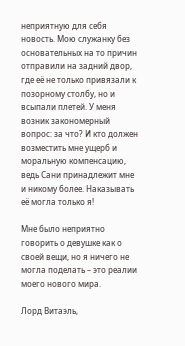неприятную для себя новость. Мою служанку без основательных на то причин отправили на задний двор, где её не только привязали к позорному столбу, но и всыпали плетей. У меня возник закономерный вопрос: за что? И кто должен возместить мне ущерб и моральную компенсацию, ведь Сани принадлежит мне и никому более. Наказывать её могла только я!

Мне было неприятно говорить о девушке как о своей вещи, но я ничего не могла поделать – это реалии моего нового мира.

Лорд Витаэль,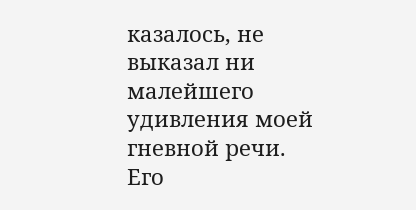казалось, не выказал ни малейшего удивления моей гневной речи. Его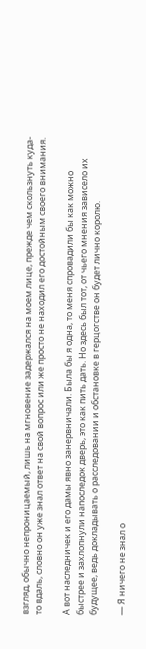взгляд, обычно непроницаемый, лишь на мгновение задержался на моем лице, прежде чем скользнуть куда-то вдаль, словно он уже знал ответ на свой вопрос или же просто не находил его достойным своего внимания.

А вот наследничек и его дамы явно занервничали. Была бы я одна, то меня спровадили бы как можно быстрее и захлопнули напоследок дверь, это как пить дать. Но здесь был тот, от чьего мнения зависело их будущее, ведь докладывать о расследовании и обстановке в герцогстве он будет лично королю.

— Я ничего не знал о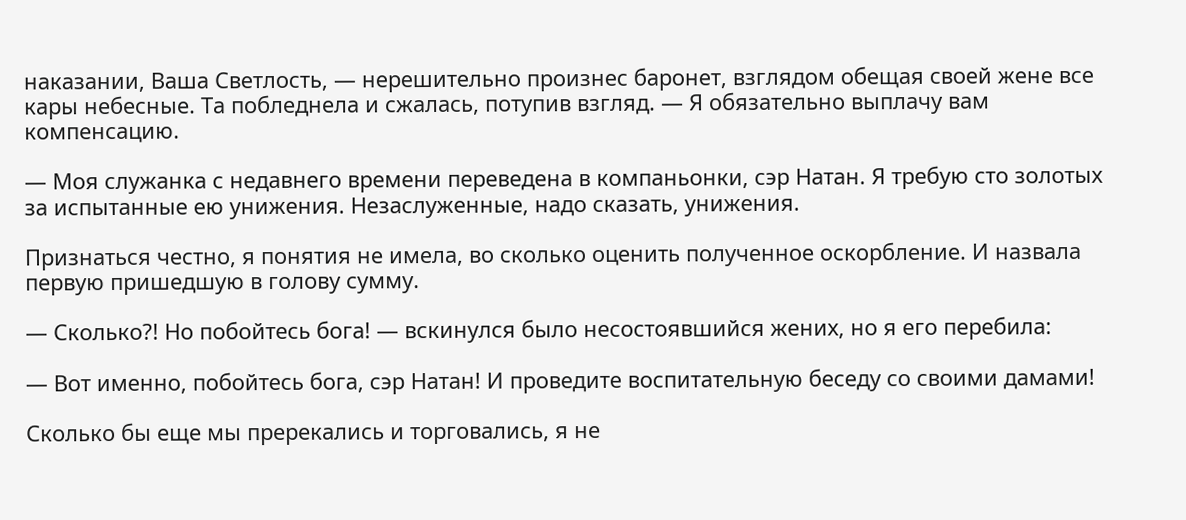наказании, Ваша Светлость, — нерешительно произнес баронет, взглядом обещая своей жене все кары небесные. Та побледнела и сжалась, потупив взгляд. — Я обязательно выплачу вам компенсацию.

— Моя служанка с недавнего времени переведена в компаньонки, сэр Натан. Я требую сто золотых за испытанные ею унижения. Незаслуженные, надо сказать, унижения.

Признаться честно, я понятия не имела, во сколько оценить полученное оскорбление. И назвала первую пришедшую в голову сумму.

— Сколько?! Но побойтесь бога! — вскинулся было несостоявшийся жених, но я его перебила:

— Вот именно, побойтесь бога, сэр Натан! И проведите воспитательную беседу со своими дамами!

Сколько бы еще мы пререкались и торговались, я не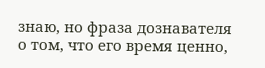знаю, но фраза дознавателя о том, что его время ценно,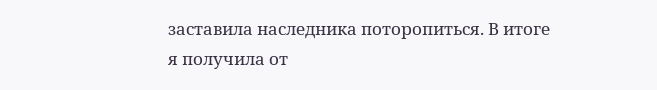заставила наследника поторопиться. В итоге я получила от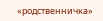«родственничка»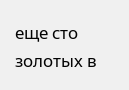еще сто золотых в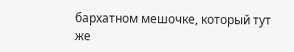бархатном мешочке, который тут же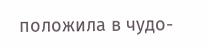положила в чудо-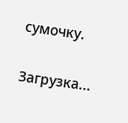сумочку.


Загрузка...